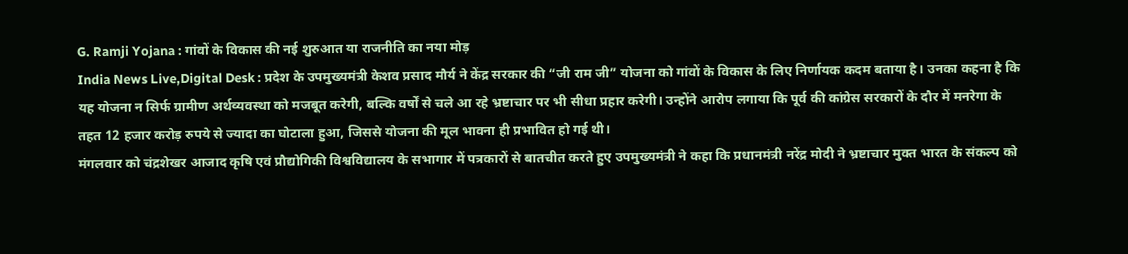G. Ramji Yojana : गांवों के विकास की नई शुरुआत या राजनीति का नया मोड़
India News Live,Digital Desk : प्रदेश के उपमुख्यमंत्री केशव प्रसाद मौर्य ने केंद्र सरकार की “जी राम जी” योजना को गांवों के विकास के लिए निर्णायक कदम बताया है। उनका कहना है कि यह योजना न सिर्फ ग्रामीण अर्थव्यवस्था को मजबूत करेगी, बल्कि वर्षों से चले आ रहे भ्रष्टाचार पर भी सीधा प्रहार करेगी। उन्होंने आरोप लगाया कि पूर्व की कांग्रेस सरकारों के दौर में मनरेगा के तहत 12 हजार करोड़ रुपये से ज्यादा का घोटाला हुआ, जिससे योजना की मूल भावना ही प्रभावित हो गई थी।
मंगलवार को चंद्रशेखर आजाद कृषि एवं प्रौद्योगिकी विश्वविद्यालय के सभागार में पत्रकारों से बातचीत करते हुए उपमुख्यमंत्री ने कहा कि प्रधानमंत्री नरेंद्र मोदी ने भ्रष्टाचार मुक्त भारत के संकल्प को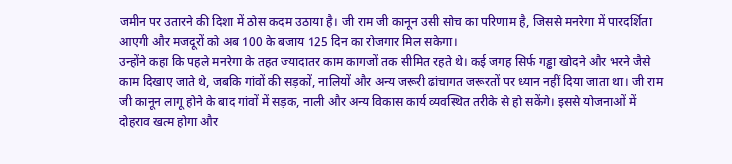जमीन पर उतारने की दिशा में ठोस कदम उठाया है। जी राम जी कानून उसी सोच का परिणाम है, जिससे मनरेगा में पारदर्शिता आएगी और मजदूरों को अब 100 के बजाय 125 दिन का रोजगार मिल सकेगा।
उन्होंने कहा कि पहले मनरेगा के तहत ज्यादातर काम कागजों तक सीमित रहते थे। कई जगह सिर्फ गड्ढा खोदने और भरने जैसे काम दिखाए जाते थे, जबकि गांवों की सड़कों, नालियों और अन्य जरूरी ढांचागत जरूरतों पर ध्यान नहीं दिया जाता था। जी राम जी कानून लागू होने के बाद गांवों में सड़क, नाली और अन्य विकास कार्य व्यवस्थित तरीके से हो सकेंगे। इससे योजनाओं में दोहराव खत्म होगा और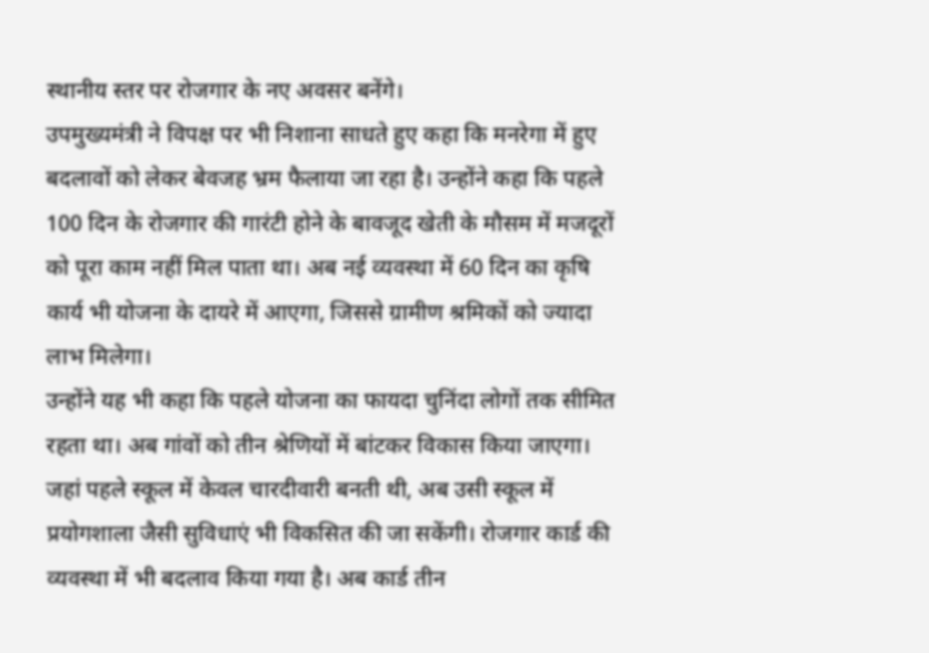स्थानीय स्तर पर रोजगार के नए अवसर बनेंगे।
उपमुख्यमंत्री ने विपक्ष पर भी निशाना साधते हुए कहा कि मनरेगा में हुए बदलावों को लेकर बेवजह भ्रम फैलाया जा रहा है। उन्होंने कहा कि पहले 100 दिन के रोजगार की गारंटी होने के बावजूद खेती के मौसम में मजदूरों को पूरा काम नहीं मिल पाता था। अब नई व्यवस्था में 60 दिन का कृषि कार्य भी योजना के दायरे में आएगा, जिससे ग्रामीण श्रमिकों को ज्यादा लाभ मिलेगा।
उन्होंने यह भी कहा कि पहले योजना का फायदा चुनिंदा लोगों तक सीमित रहता था। अब गांवों को तीन श्रेणियों में बांटकर विकास किया जाएगा। जहां पहले स्कूल में केवल चारदीवारी बनती थी, अब उसी स्कूल में प्रयोगशाला जैसी सुविधाएं भी विकसित की जा सकेंगी। रोजगार कार्ड की व्यवस्था में भी बदलाव किया गया है। अब कार्ड तीन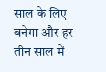साल के लिए बनेगा और हर तीन साल में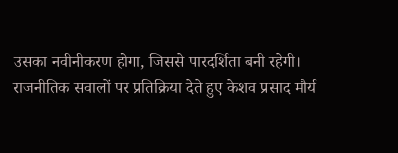उसका नवीनीकरण होगा, जिससे पारदर्शिता बनी रहेगी।
राजनीतिक सवालों पर प्रतिक्रिया देते हुए केशव प्रसाद मौर्य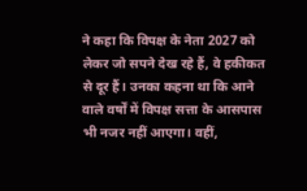ने कहा कि विपक्ष के नेता 2027 को लेकर जो सपने देख रहे हैं, वे हकीकत से दूर हैं। उनका कहना था कि आने वाले वर्षों में विपक्ष सत्ता के आसपास भी नजर नहीं आएगा। वहीं,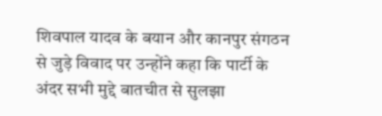शिवपाल यादव के बयान और कानपुर संगठन से जुड़े विवाद पर उन्होंने कहा कि पार्टी के अंदर सभी मुद्दे बातचीत से सुलझा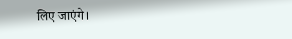लिए जाएंगे।